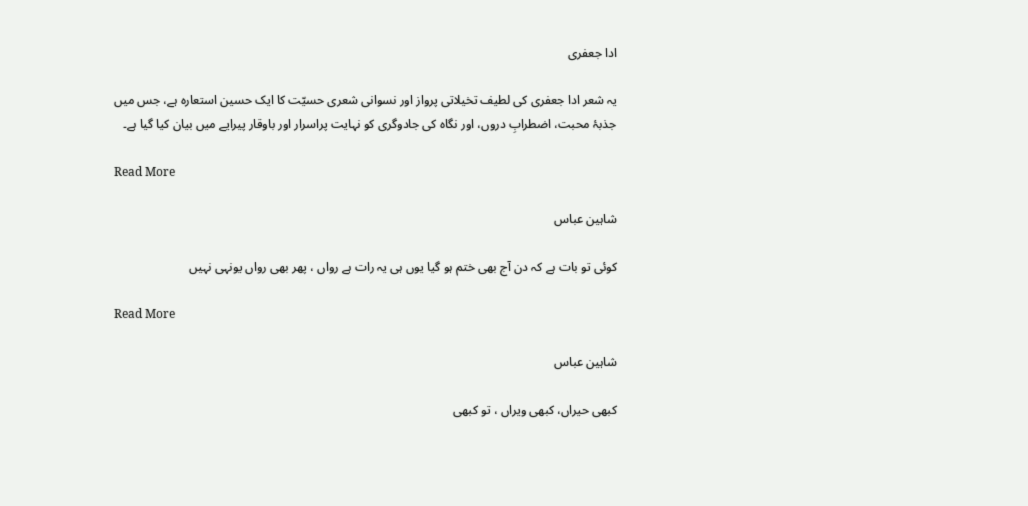ادا جعفری

یہ شعر ادا جعفری کی لطیف تخیلاتی پرواز اور نسوانی شعری حسیّت کا ایک حسین استعارہ ہے، جس میں جذبۂ محبت، اضطرابِ دروں، اور نگاہ کی جادوگری کو نہایت پراسرار اور باوقار پیرایے میں بیان کیا گیا ہے۔

Read More

شاہین عباس

کوئی تو بات ہے کہ دن آج بھی ختم ہو گیا یوں ہی یہ رات ہے رواں ، پھر بھی رواں یونہی نہیں

Read More

شاہین عباس

کبھی حیراں، کبھی ویراں ، تو کبھی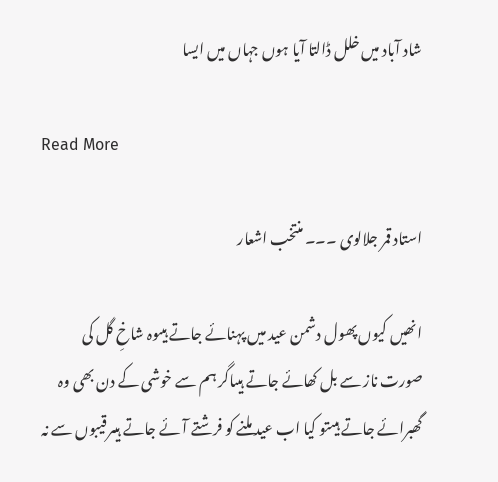شاد آباد میں خلل ڈالتا آیا ہوں جہاں میں ایسا

Read More

استاد قمر جلالوی ۔۔۔ منتخب اشعار

انھیں کیوں پھول دشمن عید میں پہنائے جاتے ہیںوہ شاخِ گل کی صورت ناز سے بل کھائے جاتے ہیںاگر ہم سے خوشی کے دن بھی وہ گھبرائے جاتے ہیںتو کیا اب عید ملنے کو فرشتے آئے جاتے ہیںرقیبوں سے نہ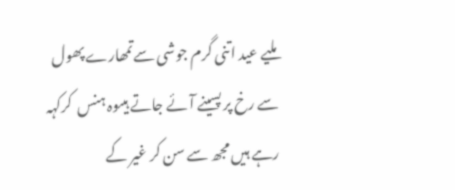ملیے عید اتنی گرم جوشی سےتمھارے پھول سے رخ پر پسینے آئے جاتے ہیںوہ ہنس  کرکہہ رہے ہیں مجھ سے سن کر غیر کے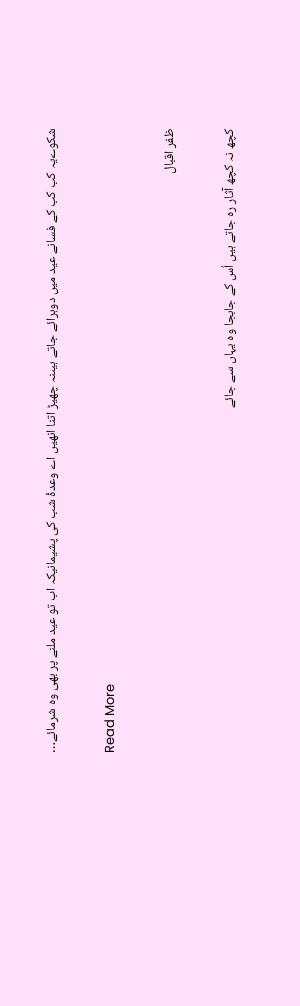شکوےیہ کب کب کے فسانے عید میں دوہرائے جاتے ہیںنہ چھیڑ اتنا انھیں اے وعدۂ شب کی پشیمانیکہ اب تو عید ملنے پر بھی وہ شرمائے…

Read More

ظفر اقبال

کچھ نہ کچھ آثار رہ جاتے ہیں اُس کے جابجا وہ یہاں سے جائے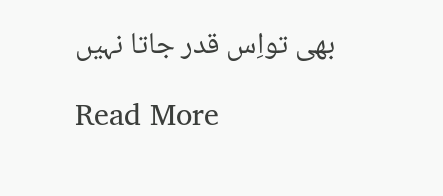بھی تواِس قدر جاتا نہیں

Read More